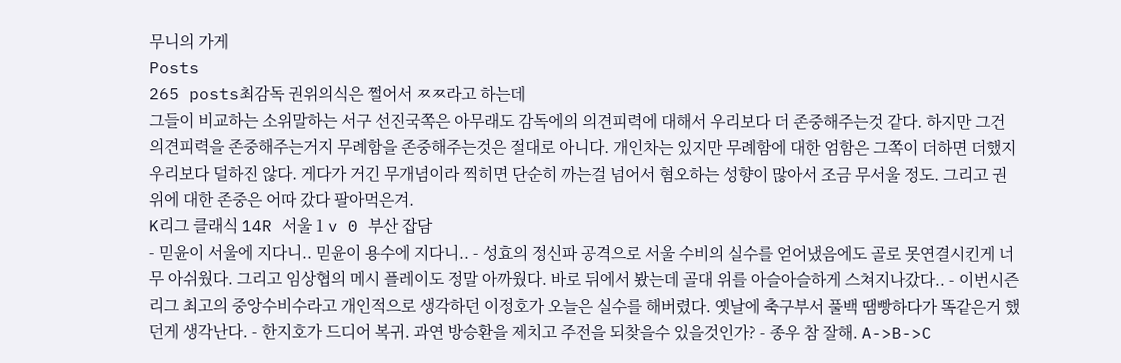무니의 가게
Posts
265 posts최감독 권위의식은 쩔어서 ㅉㅉ라고 하는데
그들이 비교하는 소위말하는 서구 선진국쪽은 아무래도 감독에의 의견피력에 대해서 우리보다 더 존중해주는것 같다. 하지만 그건 의견피력을 존중해주는거지 무례함을 존중해주는것은 절대로 아니다. 개인차는 있지만 무례함에 대한 엄함은 그쪽이 더하면 더했지 우리보다 덜하진 않다. 게다가 거긴 무개념이라 찍히면 단순히 까는걸 넘어서 혐오하는 성향이 많아서 조금 무서울 정도. 그리고 권위에 대한 존중은 어따 갔다 팔아먹은겨.
K리그 클래식 14R 서울 1 v 0 부산 잡담
- 믿윤이 서울에 지다니.. 믿윤이 용수에 지다니.. - 성효의 정신파 공격으로 서울 수비의 실수를 얻어냈음에도 골로 못연결시킨게 너무 아쉬웠다. 그리고 임상협의 메시 플레이도 정말 아까웠다. 바로 뒤에서 봤는데 골대 위를 아슬아슬하게 스쳐지나갔다.. - 이번시즌 리그 최고의 중앙수비수라고 개인적으로 생각하던 이정호가 오늘은 실수를 해버렸다. 옛날에 축구부서 풀백 땜빵하다가 똑같은거 했던게 생각난다. - 한지호가 드디어 복귀. 과연 방승환을 제치고 주전을 되찾을수 있을것인가? - 종우 참 잘해. A->B->C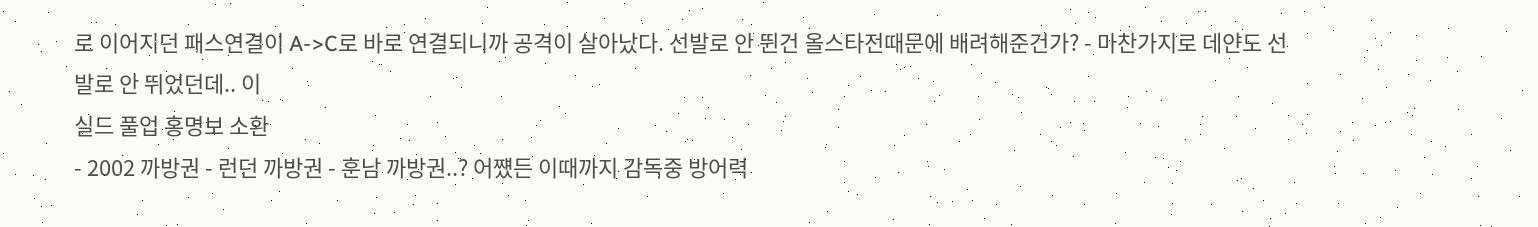로 이어지던 패스연결이 A->C로 바로 연결되니까 공격이 살아났다. 선발로 안 뛴건 올스타전때문에 배려해준건가? - 마찬가지로 데얀도 선발로 안 뛰었던데.. 이
실드 풀업 홍명보 소환
- 2002 까방권 - 런던 까방권 - 훈남 까방권..? 어쩄든 이때까지 감독중 방어력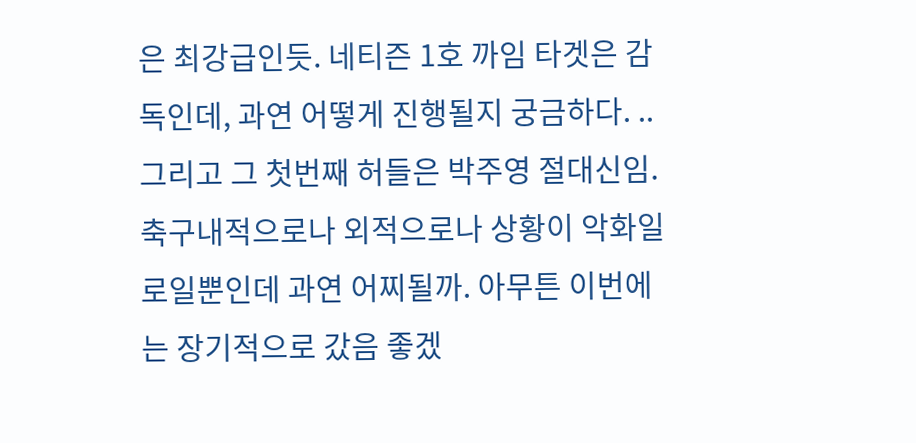은 최강급인듯. 네티즌 1호 까임 타겟은 감독인데, 과연 어떻게 진행될지 궁금하다. ..그리고 그 첫번째 허들은 박주영 절대신임. 축구내적으로나 외적으로나 상황이 악화일로일뿐인데 과연 어찌될까. 아무튼 이번에는 장기적으로 갔음 좋겠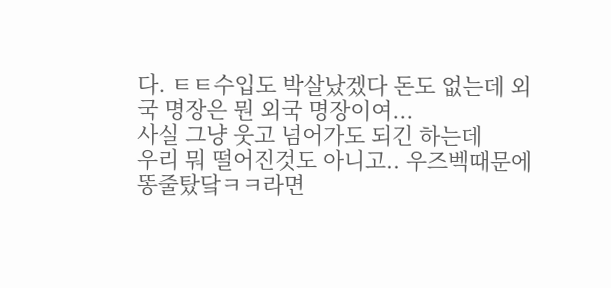다. ㅌㅌ수입도 박살났겠다 돈도 없는데 외국 명장은 뭔 외국 명장이여...
사실 그냥 웃고 넘어가도 되긴 하는데
우리 뭐 떨어진것도 아니고.. 우즈벡때문에 똥줄탔닼ㅋㅋ라면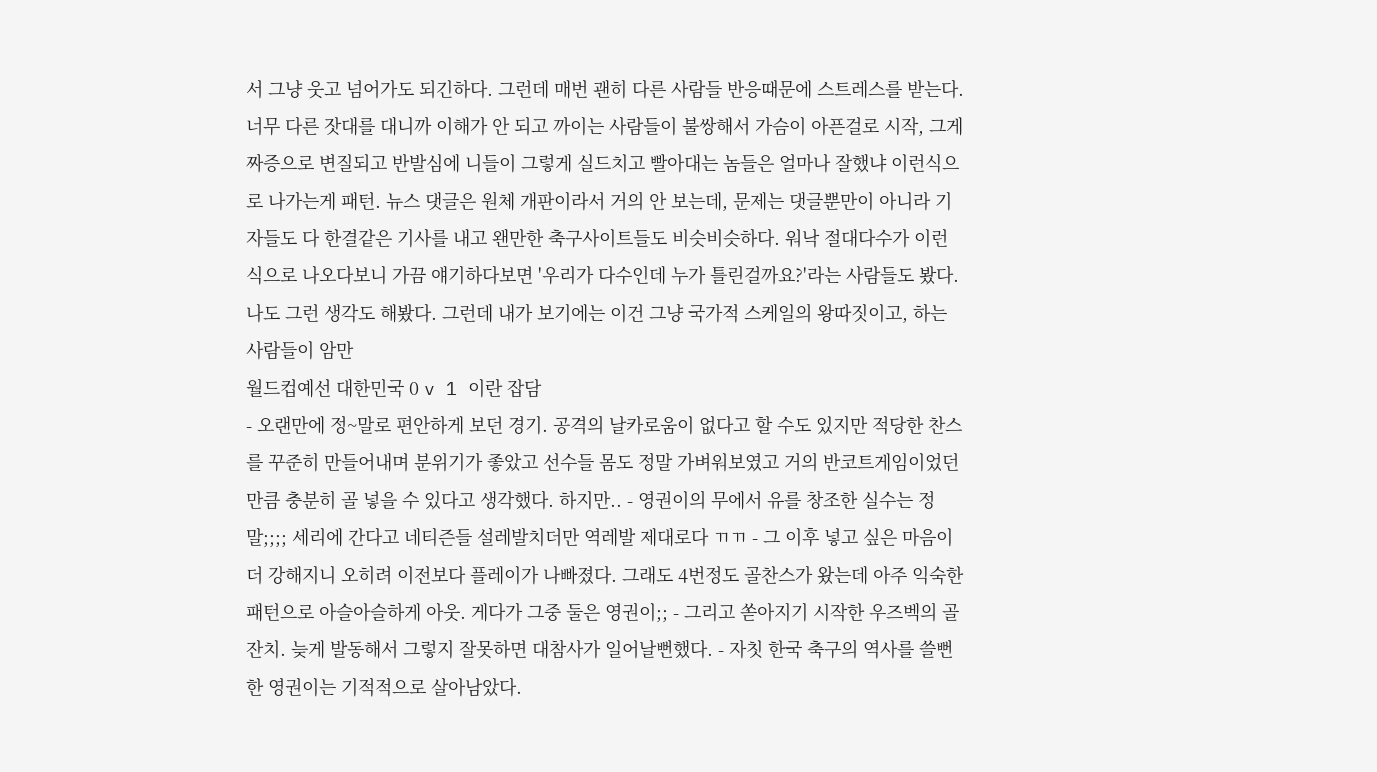서 그냥 웃고 넘어가도 되긴하다. 그런데 매번 괜히 다른 사람들 반응때문에 스트레스를 받는다. 너무 다른 잣대를 대니까 이해가 안 되고 까이는 사람들이 불쌍해서 가슴이 아픈걸로 시작, 그게 짜증으로 변질되고 반발심에 니들이 그렇게 실드치고 빨아대는 놈들은 얼마나 잘했냐 이런식으로 나가는게 패턴. 뉴스 댓글은 원체 개판이라서 거의 안 보는데, 문제는 댓글뿐만이 아니라 기자들도 다 한결같은 기사를 내고 왠만한 축구사이트들도 비슷비슷하다. 워낙 절대다수가 이런식으로 나오다보니 가끔 얘기하다보면 '우리가 다수인데 누가 틀린걸까요?'라는 사람들도 봤다. 나도 그런 생각도 해봤다. 그런데 내가 보기에는 이건 그냥 국가적 스케일의 왕따짓이고, 하는 사람들이 암만
월드컵예선 대한민국 0 v 1 이란 잡담
- 오랜만에 정~말로 편안하게 보던 경기. 공격의 날카로움이 없다고 할 수도 있지만 적당한 찬스를 꾸준히 만들어내며 분위기가 좋았고 선수들 몸도 정말 가벼워보였고 거의 반코트게임이었던만큼 충분히 골 넣을 수 있다고 생각했다. 하지만.. - 영권이의 무에서 유를 창조한 실수는 정말;;;; 세리에 간다고 네티즌들 설레발치더만 역레발 제대로다 ㄲㄲ - 그 이후 넣고 싶은 마음이 더 강해지니 오히려 이전보다 플레이가 나빠졌다. 그래도 4번정도 골찬스가 왔는데 아주 익숙한 패턴으로 아슬아슬하게 아웃. 게다가 그중 둘은 영권이;; - 그리고 쏟아지기 시작한 우즈벡의 골 잔치. 늦게 발동해서 그렇지 잘못하면 대참사가 일어날뻔했다. - 자칫 한국 축구의 역사를 쓸뻔한 영권이는 기적적으로 살아남았다.